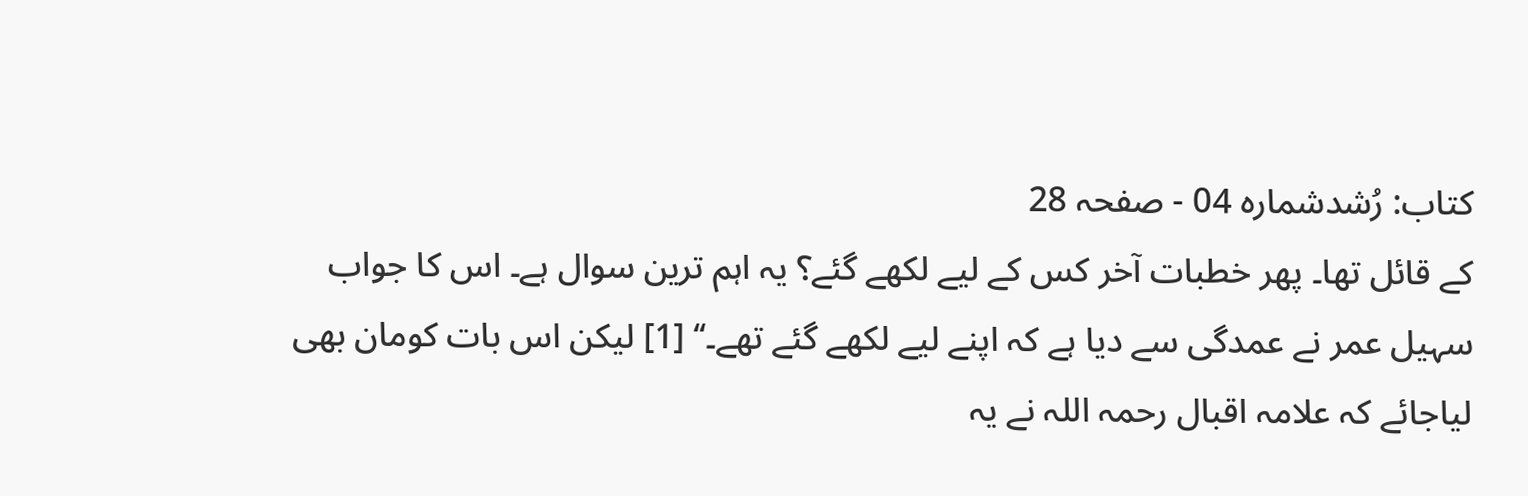کتاب: رُشدشمارہ 04 - صفحہ 28
کے قائل تھا۔ پھر خطبات آخر کس کے لیے لکھے گئے؟ یہ اہم ترین سوال ہے۔ اس کا جواب سہیل عمر نے عمدگی سے دیا ہے کہ اپنے لیے لکھے گئے تھے۔‘‘ [1] لیکن اس بات کومان بھی لیاجائے کہ علامہ اقبال رحمہ اللہ نے یہ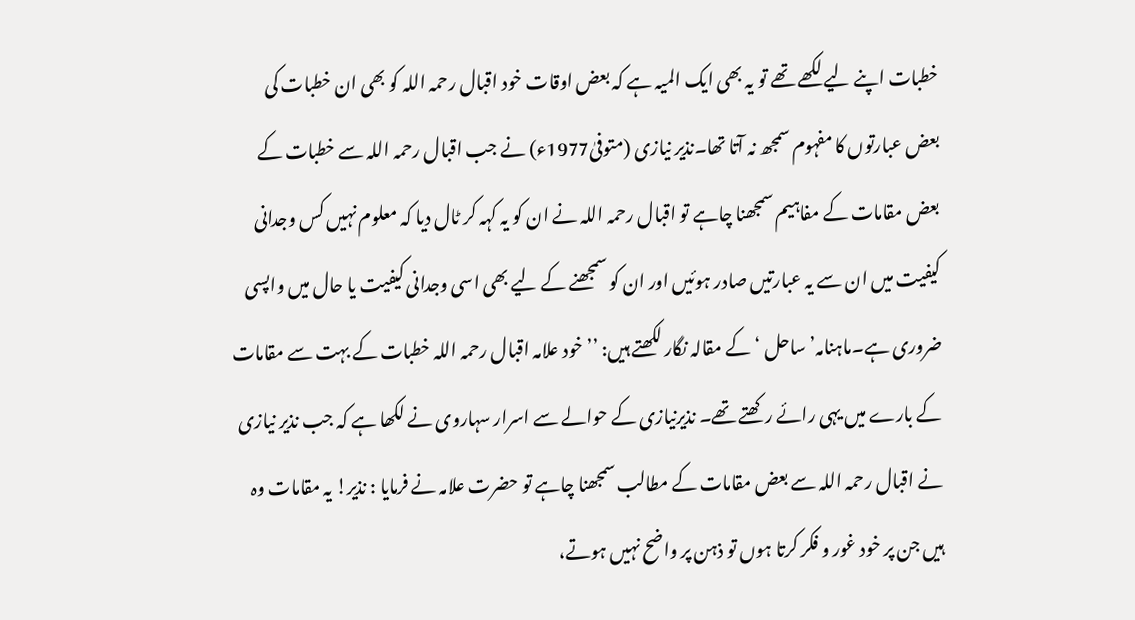خطبات اپنے لیے لکھے تھے تو یہ بھی ایک المیہ ہے کہ بعض اوقات خود اقبال رحمہ اللہ کو بھی ان خطبات کی بعض عبارتوں کا مفہوم سمجھ نہ آتا تھا۔نذیر نیازی (متوفیٰ1977ء) نے جب اقبال رحمہ اللہ سے خطبات کے بعض مقامات کے مفاہیم سمجھنا چاہے تو اقبال رحمہ اللہ نے ان کو یہ کہہ کر ٹال دیا کہ معلوم نہیں کس وجدانی کیفیت میں ان سے یہ عبارتیں صادر ہوئیں اور ان کو سمجھنے کے لیے بھی اسی وجدانی کیفیت یا حال میں واپسی ضروری ہے۔ماہنامہ’ ساحل ‘کے مقالہ نگار لکھتے ہیں: ’’ خود علامہ اقبال رحمہ اللہ خطبات کے بہت سے مقامات کے بارے میں یہی رائے رکھتے تھے۔ نذیرنیازی کے حوالے سے اسرار سہاروی نے لکھا ہے کہ جب نذیر نیازی نے اقبال رحمہ اللہ سے بعض مقامات کے مطالب سمجھنا چاہے تو حضرت علامہ نے فرمایا : نذیر! یہ مقامات وہ ہیں جن پر خود غور و فکر کرتا ہوں تو ذہن پر واضح نہیں ہوتے،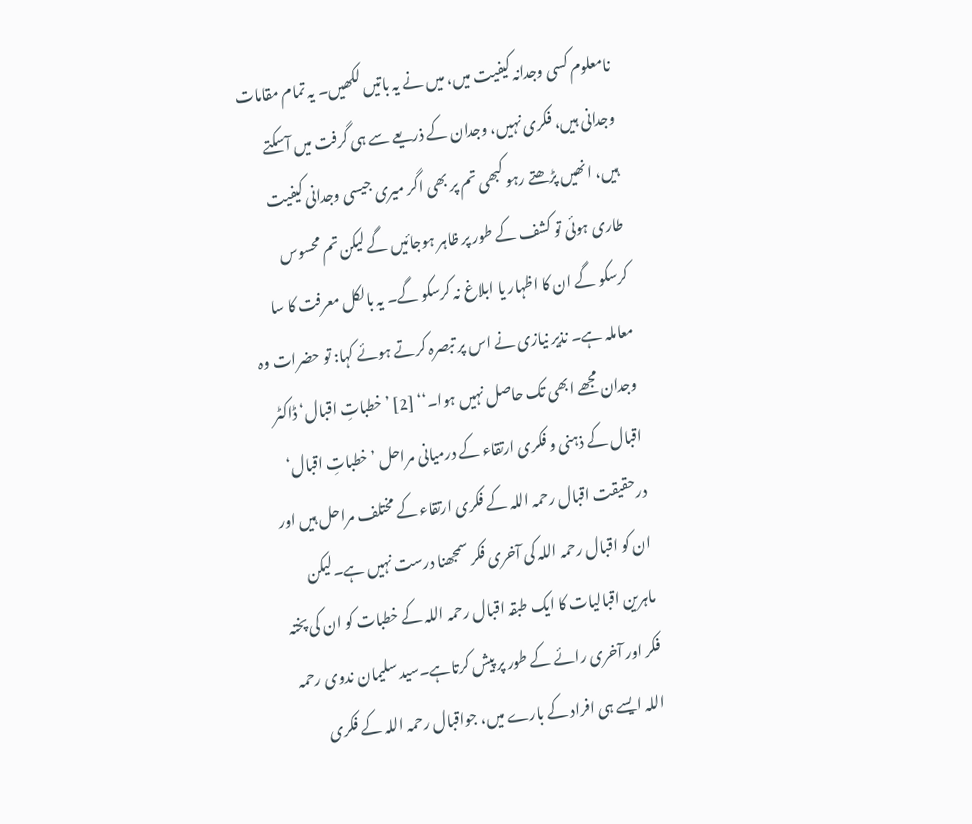نامعلوم کسی وجدانہ کیفیت میں، میں نے یہ باتیں لکھیں۔ یہ تمام مقامات وجدانی ہیں، فکری نہیں، وجدان کے ذریعے سے ہی گرفت میں آسکتے ہیں، انھیں پڑھتے رہو کبھی تم پر بھی اگر میری جیسی وجدانی کیفیت طاری ہوئی تو کشف کے طور پر ظاہر ہوجائیں گے لیکن تم محسوس کرسکو گے ان کا اظہار یا ابلاغ نہ کرسکو گے۔ یہ بالکل معرفت کا سا معاملہ ہے۔ نذیر نیازی نے اس پر تبصرہ کرتے ہوئے کہا: تو حضرات وہ وجدان مجھے ابھی تک حاصل نہیں ہوا۔‘‘ [2] ’خطباتِ اقبال‘ ڈاکٹر اقبال کے ذہنی و فکری ارتقاء کے درمیانی مراحل ’خطباتِ اقبال‘ درحقیقت اقبال رحمہ اللہ کے فکری ارتقاء کے مختلف مراحل ہیں اور ان کو اقبال رحمہ اللہ کی آخری فکر سمجھنا درست نہیں ہے۔لیکن ماہرین اقبالیات کا ایک طبقہ اقبال رحمہ اللہ کے خطبات کو ان کی پختہ فکر اور آخری رائے کے طور پر پیش کرتاہے۔سید سلیمان ندوی رحمہ اللہ ایسے ہی افراد کے بارے میں، جواقبال رحمہ اللہ کے فکری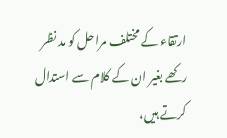ارتقاء کے مختلف مراحل کو مد نظر رکھے بغیر ان کے کلام سے استدال کرتے ہیں،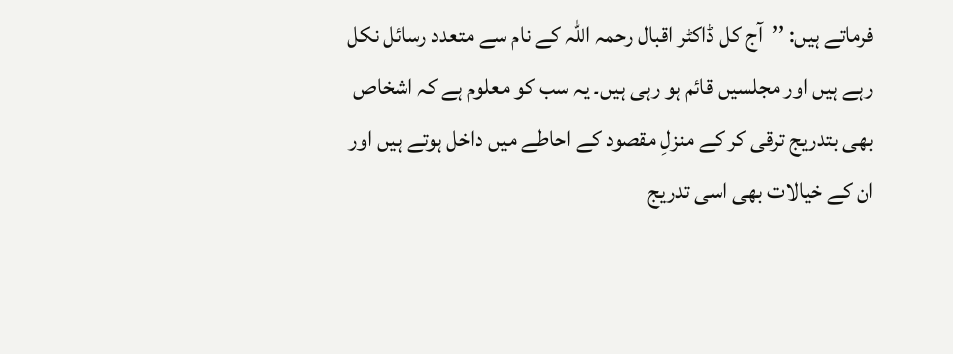فرماتے ہیں: ’’آج کل ڈاکٹر اقبال رحمہ اللہ کے نام سے متعدد رسائل نکل رہے ہیں اور مجلسیں قائم ہو رہی ہیں۔ یہ سب کو معلوم ہے کہ اشخاص بھی بتدریج ترقی کر کے منزلِ مقصود کے احاطے میں داخل ہوتے ہیں اور ان کے خیالات بھی اسی تدریج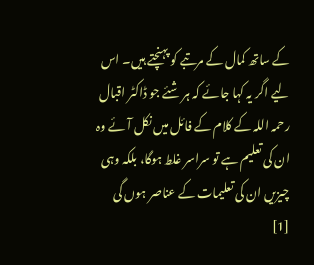کے ساتھ کمال کے مرتبے کو پہنچتے ہیں۔ اس لیے اگر یہ کہا جائے کہ ہر شئے جو ڈاکٹر اقبال رحمہ اللہ کے کلام کے فائل میں نکل آئے وہ ان کی تعلیم ہے تو سراسر غلط ہوگا، بلکہ وہی چیزیں ان کی تعلیمات کے عناصر ہوں گی
[1]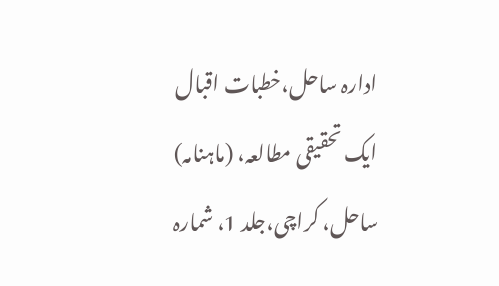ادارہ ساحل،خطبات اقبال ایک تحقیقی مطالعہ، (ماہنامہ) ساحل، کراچی،جلد 1، شمارہ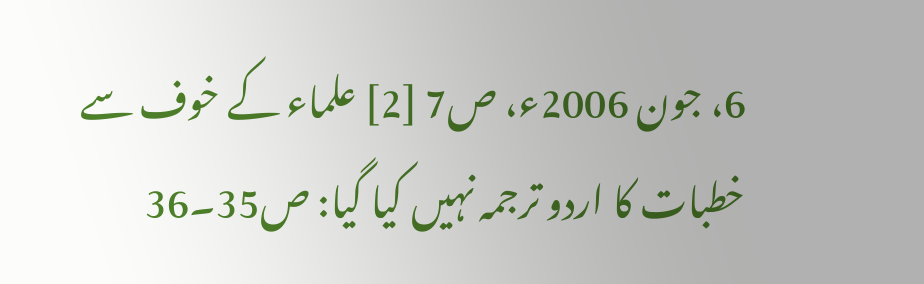6، جون 2006ء، ص7 [2] علماء کے خوف سے خطبات کا اردو ترجمہ نہیں کیا گیا: ص35۔36